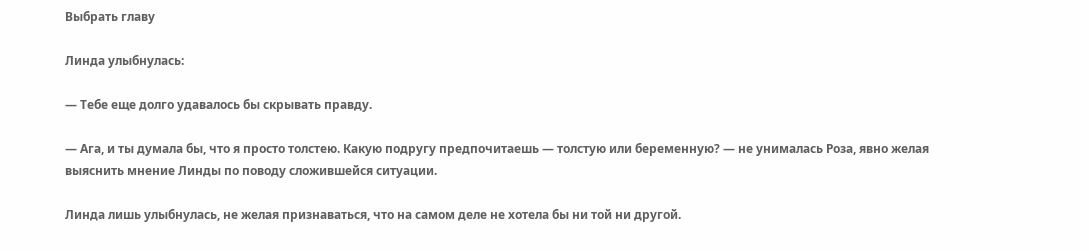Выбрать главу

Линда улыбнулась:

— Тебе еще долго удавалось бы скрывать правду.

— Ага, и ты думала бы, что я просто толстею. Какую подругу предпочитаешь — толстую или беременную? — не унималась Роза, явно желая выяснить мнение Линды по поводу сложившейся ситуации.

Линда лишь улыбнулась, не желая признаваться, что на самом деле не хотела бы ни той ни другой.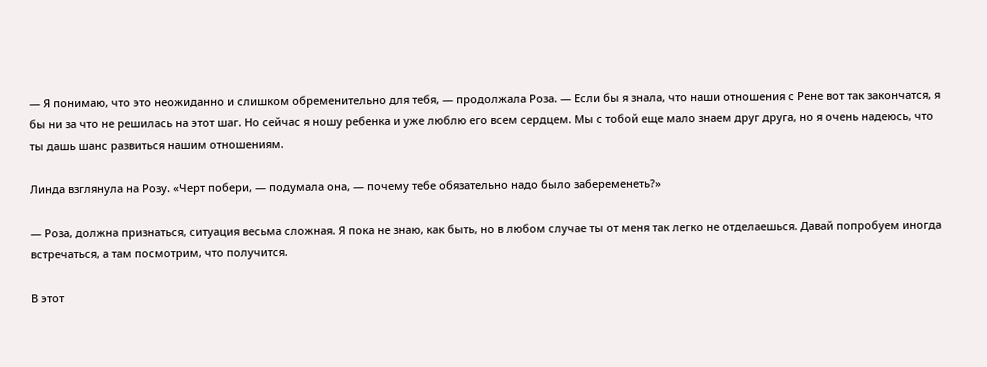— Я понимаю, что это неожиданно и слишком обременительно для тебя, — продолжала Роза. — Если бы я знала, что наши отношения с Рене вот так закончатся, я бы ни за что не решилась на этот шаг. Но сейчас я ношу ребенка и уже люблю его всем сердцем. Мы с тобой еще мало знаем друг друга, но я очень надеюсь, что ты дашь шанс развиться нашим отношениям.

Линда взглянула на Розу. «Черт побери, — подумала она, — почему тебе обязательно надо было забеременеть?»

— Роза, должна признаться, ситуация весьма сложная. Я пока не знаю, как быть, но в любом случае ты от меня так легко не отделаешься. Давай попробуем иногда встречаться, а там посмотрим, что получится.

В этот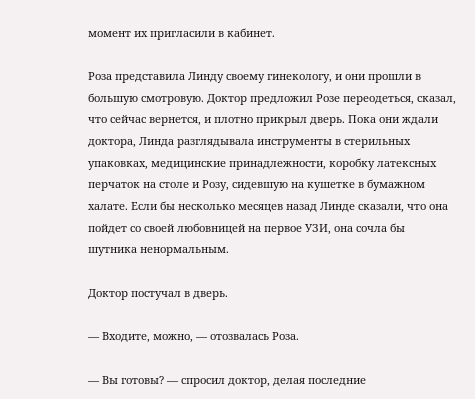момент их пригласили в кабинет.

Роза представила Линду своему гинекологу, и они прошли в большую смотровую. Доктор предложил Розе переодеться, сказал, что сейчас вернется, и плотно прикрыл дверь. Пока они ждали доктора, Линда разглядывала инструменты в стерильных упаковках, медицинские принадлежности, коробку латексных перчаток на столе и Розу, сидевшую на кушетке в бумажном халате. Если бы несколько месяцев назад Линде сказали, что она пойдет со своей любовницей на первое УЗИ, она сочла бы шутника ненормальным.

Доктор постучал в дверь.

— Входите, можно, — отозвалась Роза.

— Вы готовы? — спросил доктор, делая последние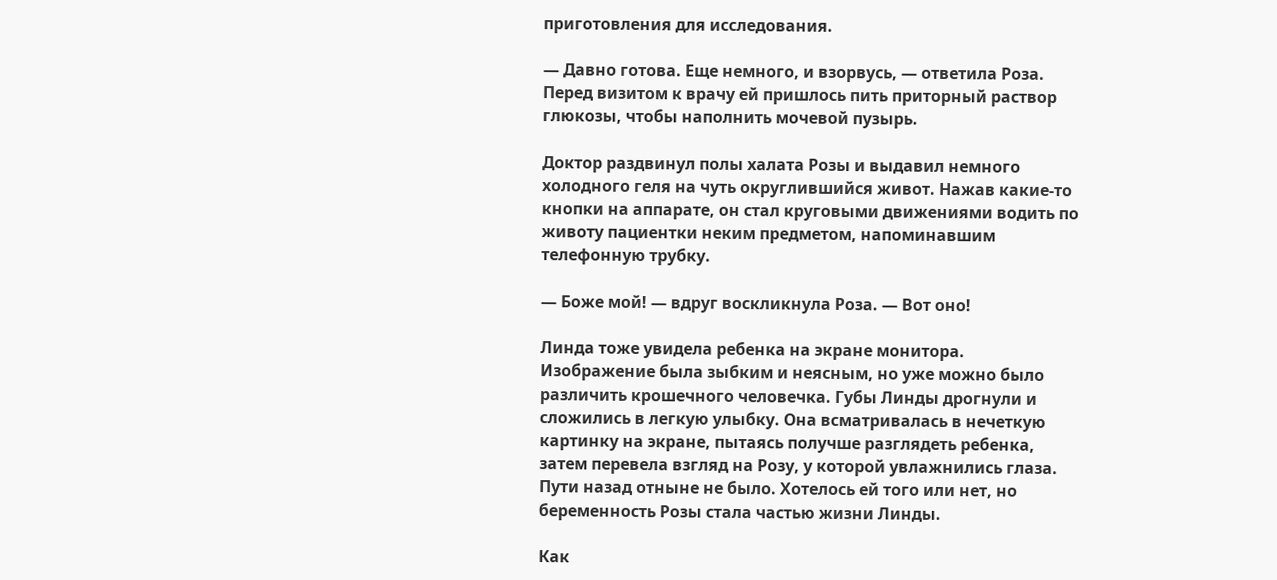приготовления для исследования.

— Давно готова. Еще немного, и взорвусь, — ответила Роза. Перед визитом к врачу ей пришлось пить приторный раствор глюкозы, чтобы наполнить мочевой пузырь.

Доктор раздвинул полы халата Розы и выдавил немного холодного геля на чуть округлившийся живот. Нажав какие-то кнопки на аппарате, он стал круговыми движениями водить по животу пациентки неким предметом, напоминавшим телефонную трубку.

— Боже мой! — вдруг воскликнула Роза. — Вот оно!

Линда тоже увидела ребенка на экране монитора. Изображение была зыбким и неясным, но уже можно было различить крошечного человечка. Губы Линды дрогнули и сложились в легкую улыбку. Она всматривалась в нечеткую картинку на экране, пытаясь получше разглядеть ребенка, затем перевела взгляд на Розу, у которой увлажнились глаза. Пути назад отныне не было. Хотелось ей того или нет, но беременность Розы стала частью жизни Линды.

Как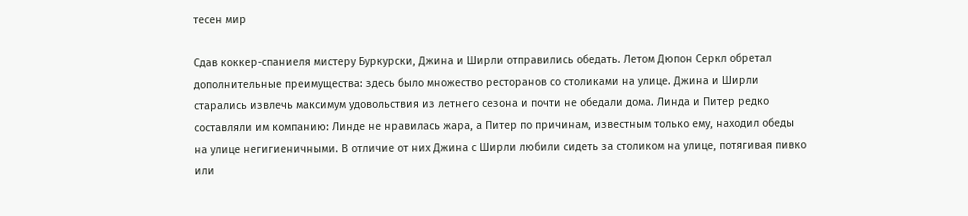тесен мир

Сдав коккер-спаниеля мистеру Буркурски, Джина и Ширли отправились обедать. Летом Дюпон Серкл обретал дополнительные преимущества: здесь было множество ресторанов со столиками на улице. Джина и Ширли старались извлечь максимум удовольствия из летнего сезона и почти не обедали дома. Линда и Питер редко составляли им компанию: Линде не нравилась жара, а Питер по причинам, известным только ему, находил обеды на улице негигиеничными. В отличие от них Джина с Ширли любили сидеть за столиком на улице, потягивая пивко или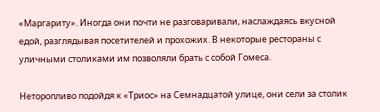«Маргариту». Иногда они почти не разговаривали, наслаждаясь вкусной едой, разглядывая посетителей и прохожих. В некоторые рестораны с уличными столиками им позволяли брать с собой Гомеса.

Неторопливо подойдя к «Триос» на Семнадцатой улице, они сели за столик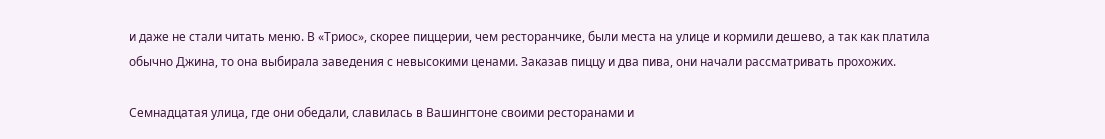и даже не стали читать меню. В «Триос», скорее пиццерии, чем ресторанчике, были места на улице и кормили дешево, а так как платила обычно Джина, то она выбирала заведения с невысокими ценами. Заказав пиццу и два пива, они начали рассматривать прохожих.

Семнадцатая улица, где они обедали, славилась в Вашингтоне своими ресторанами и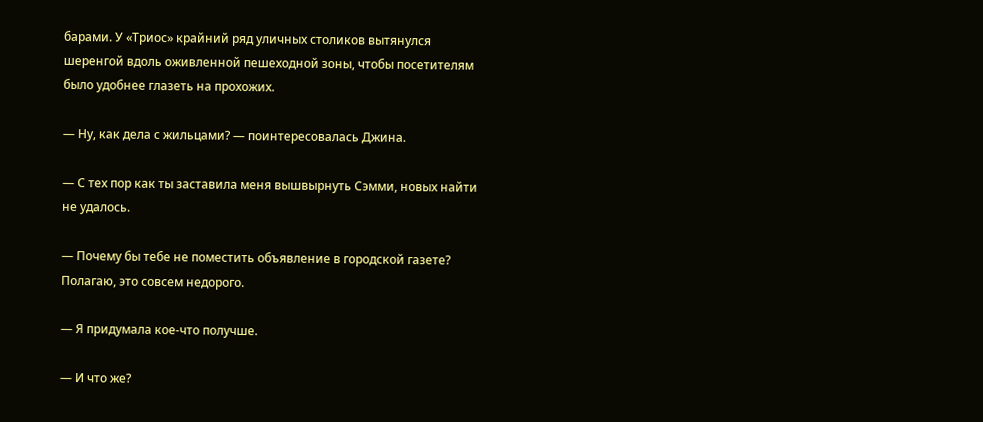барами. У «Триос» крайний ряд уличных столиков вытянулся шеренгой вдоль оживленной пешеходной зоны, чтобы посетителям было удобнее глазеть на прохожих.

— Ну, как дела с жильцами? — поинтересовалась Джина.

— С тех пор как ты заставила меня вышвырнуть Сэмми, новых найти не удалось.

— Почему бы тебе не поместить объявление в городской газете? Полагаю, это совсем недорого.

— Я придумала кое-что получше.

— И что же?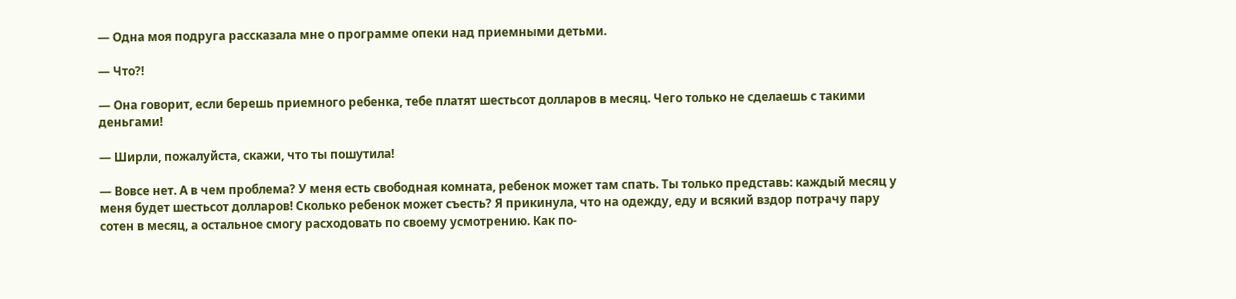— Одна моя подруга рассказала мне о программе опеки над приемными детьми.

— Что?!

— Она говорит, если берешь приемного ребенка, тебе платят шестьсот долларов в месяц. Чего только не сделаешь с такими деньгами!

— Ширли, пожалуйста, скажи, что ты пошутила!

— Вовсе нет. А в чем проблема? У меня есть свободная комната, ребенок может там спать. Ты только представь: каждый месяц у меня будет шестьсот долларов! Сколько ребенок может съесть? Я прикинула, что на одежду, еду и всякий вздор потрачу пару сотен в месяц, а остальное смогу расходовать по своему усмотрению. Как по-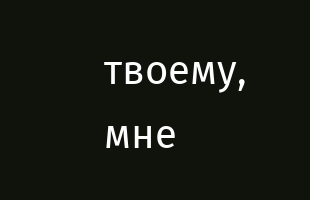твоему, мне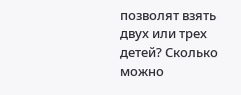позволят взять двух или трех детей? Сколько можно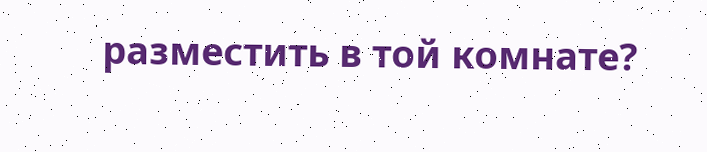разместить в той комнате?